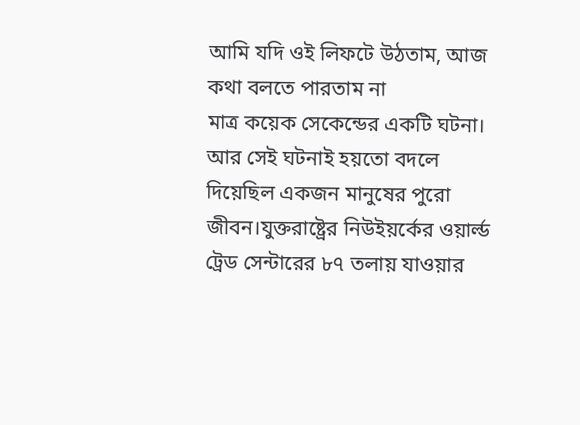আমি যদি ওই লিফটে উঠতাম, আজ কথা বলতে পারতাম না
মাত্র কয়েক সেকেন্ডের একটি ঘটনা। আর সেই ঘটনাই হয়তো বদলে দিয়েছিল একজন মানুষের পুরো জীবন।যুক্তরাষ্ট্রের নিউইয়র্কের ওয়ার্ল্ড ট্রেড সেন্টারের ৮৭ তলায় যাওয়ার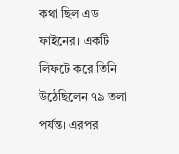কথা ছিল এড ফাইনের। একটি লিফটে করে তিনি উঠেছিলেন ৭৯ তলা পর্যন্ত। এরপর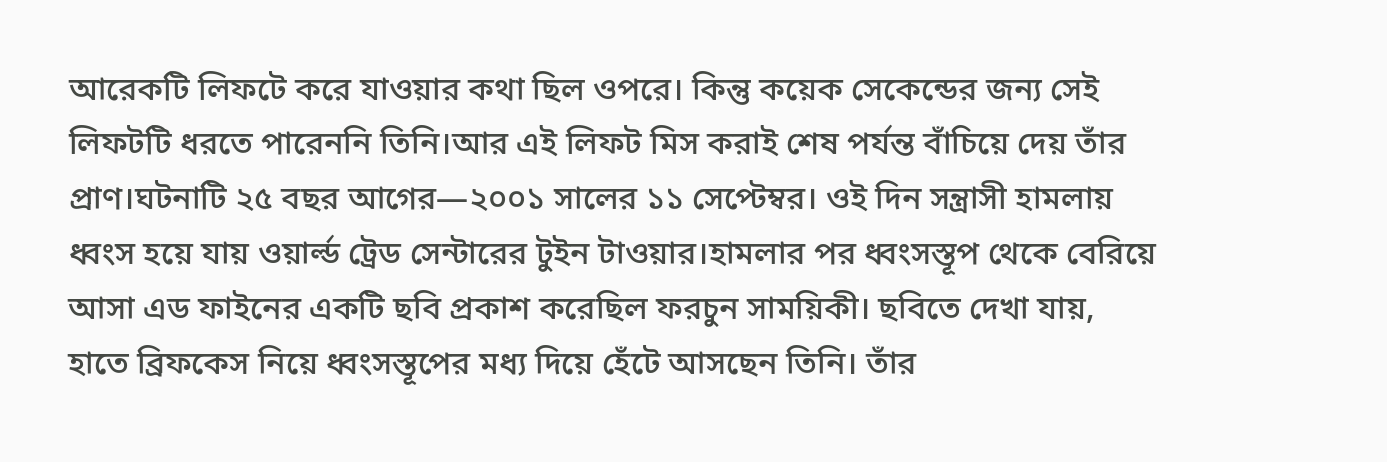আরেকটি লিফটে করে যাওয়ার কথা ছিল ওপরে। কিন্তু কয়েক সেকেন্ডের জন্য সেই লিফটটি ধরতে পারেননি তিনি।আর এই লিফট মিস করাই শেষ পর্যন্ত বাঁচিয়ে দেয় তাঁর প্রাণ।ঘটনাটি ২৫ বছর আগের—২০০১ সালের ১১ সেপ্টেম্বর। ওই দিন সন্ত্রাসী হামলায় ধ্বংস হয়ে যায় ওয়ার্ল্ড ট্রেড সেন্টারের টুইন টাওয়ার।হামলার পর ধ্বংসস্তূপ থেকে বেরিয়ে আসা এড ফাইনের একটি ছবি প্রকাশ করেছিল ফরচুন সাময়িকী। ছবিতে দেখা যায়, হাতে ব্রিফকেস নিয়ে ধ্বংসস্তূপের মধ্য দিয়ে হেঁটে আসছেন তিনি। তাঁর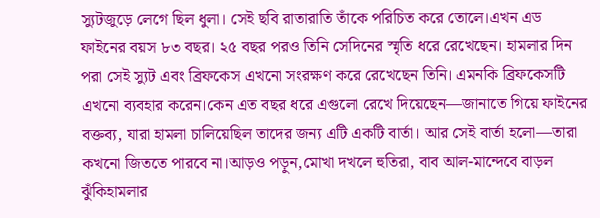স্যুটজুড়ে লেগে ছিল ধুলা। সেই ছবি রাতারাতি তাঁকে পরিচিত করে তোলে।এখন এড ফাইনের বয়স ৮৩ বছর। ২৫ বছর পরও তিনি সেদিনের স্মৃতি ধরে রেখেছেন। হামলার দিন পরা সেই স্যুট এবং ব্রিফকেস এখনো সংরক্ষণ করে রেখেছেন তিনি। এমনকি ব্রিফকেসটি এখনো ব্যবহার করেন।কেন এত বছর ধরে এগুলো রেখে দিয়েছেন—জানাতে গিয়ে ফাইনের বক্তব্য, যারা হামলা চালিয়েছিল তাদের জন্য এটি একটি বার্তা। আর সেই বার্তা হলো—তারা কখনো জিততে পারবে না।আড়ও পড়ুন,মোখা দখলে হুতিরা, বাব আল-মান্দেবে বাড়ল ঝুঁকিহামলার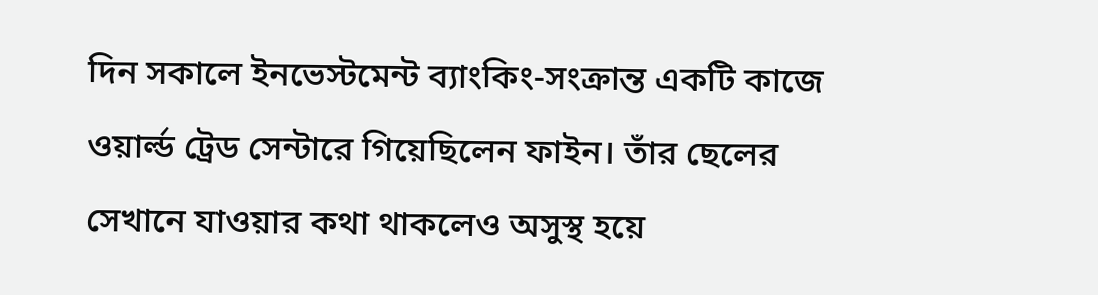দিন সকালে ইনভেস্টমেন্ট ব্যাংকিং-সংক্রান্ত একটি কাজে ওয়ার্ল্ড ট্রেড সেন্টারে গিয়েছিলেন ফাইন। তাঁর ছেলের সেখানে যাওয়ার কথা থাকলেও অসুস্থ হয়ে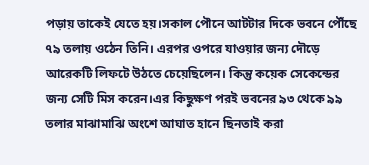পড়ায় তাকেই যেতে হয়।সকাল পৌনে আটটার দিকে ভবনে পৌঁছে ৭৯ তলায় ওঠেন তিনি। এরপর ওপরে যাওয়ার জন্য দৌড়ে আরেকটি লিফটে উঠতে চেয়েছিলেন। কিন্তু কয়েক সেকেন্ডের জন্য সেটি মিস করেন।এর কিছুক্ষণ পরই ভবনের ৯৩ থেকে ৯৯ তলার মাঝামাঝি অংশে আঘাত হানে ছিনতাই করা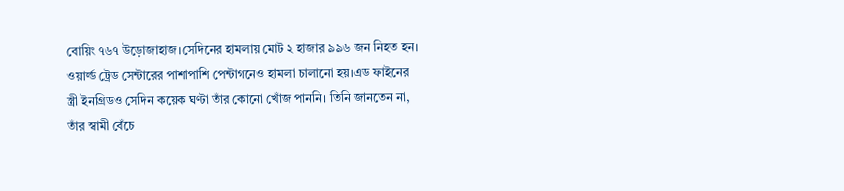বোয়িং ৭৬৭ উড়োজাহাজ।সেদিনের হামলায় মোট ২ হাজার ৯৯৬ জন নিহত হন। ওয়ার্ল্ড ট্রেড সেন্টারের পাশাপাশি পেন্টাগনেও হামলা চালানো হয়।এড ফাইনের স্ত্রী ইনগ্রিডও সেদিন কয়েক ঘণ্টা তাঁর কোনো খোঁজ পাননি। তিনি জানতেন না, তাঁর স্বামী বেঁচে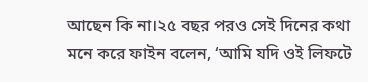আছেন কি না।২৫ বছর পরও সেই দিনের কথা মনে করে ফাইন বলেন, ‘আমি যদি ওই লিফটে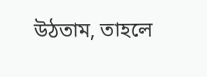উঠতাম, তাহলে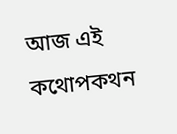আজ এই কথোপকথন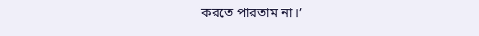করতে পারতাম না।’